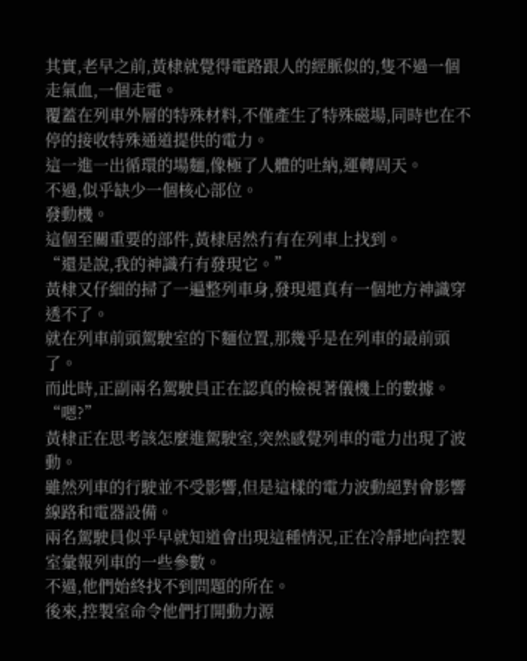其實,老早之前,黃棣就覺得電路跟人的經脈似的,隻不過一個走氣血,一個走電。
覆蓋在列車外層的特殊材料,不僅產生了特殊磁場,同時也在不停的接收特殊通道提供的電力。
這一進一出循環的場麵,像極了人體的吐納,運轉周天。
不過,似乎缺少一個核心部位。
發動機。
這個至關重要的部件,黃棣居然冇有在列車上找到。
“還是說,我的神識冇有發現它。”
黃棣又仔細的掃了一遍整列車身,發現還真有一個地方神識穿透不了。
就在列車前頭駕駛室的下麵位置,那幾乎是在列車的最前頭了。
而此時,正副兩名駕駛員正在認真的檢視著儀機上的數據。
“嗯?”
黃棣正在思考該怎麼進駕駛室,突然感覺列車的電力出現了波動。
雖然列車的行駛並不受影響,但是這樣的電力波動絕對會影響線路和電器設備。
兩名駕駛員似乎早就知道會出現這種情況,正在冷靜地向控製室彙報列車的一些參數。
不過,他們始終找不到問題的所在。
後來,控製室命令他們打開動力源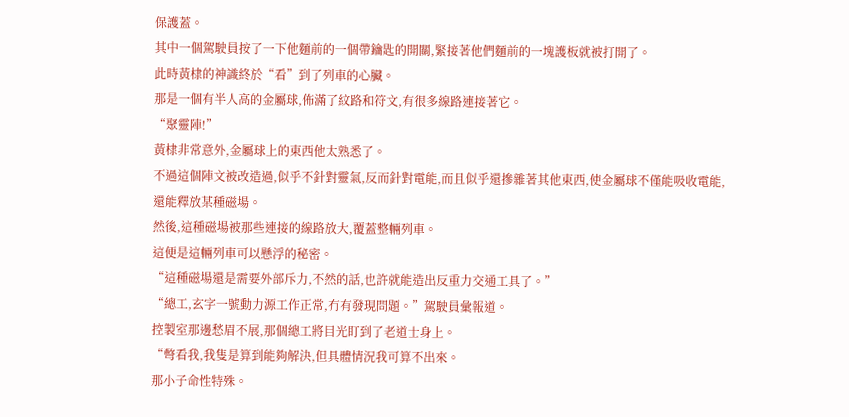保護蓋。
其中一個駕駛員按了一下他麵前的一個帶鑰匙的開關,緊接著他們麵前的一塊護板就被打開了。
此時黃棣的神識終於“看”到了列車的心臟。
那是一個有半人高的金屬球,佈滿了紋路和符文,有很多線路連接著它。
“聚靈陣!”
黃棣非常意外,金屬球上的東西他太熟悉了。
不過這個陣文被改造過,似乎不針對靈氣,反而針對電能,而且似乎還摻雜著其他東西,使金屬球不僅能吸收電能,還能釋放某種磁場。
然後,這種磁場被那些連接的線路放大,覆蓋整輛列車。
這便是這輛列車可以懸浮的秘密。
“這種磁場還是需要外部斥力,不然的話,也許就能造出反重力交通工具了。”
“總工,玄字一號動力源工作正常,冇有發現問題。”駕駛員彙報道。
控製室那邊愁眉不展,那個總工將目光盯到了老道士身上。
“彆看我,我隻是算到能夠解決,但具體情況我可算不出來。
那小子命性特殊。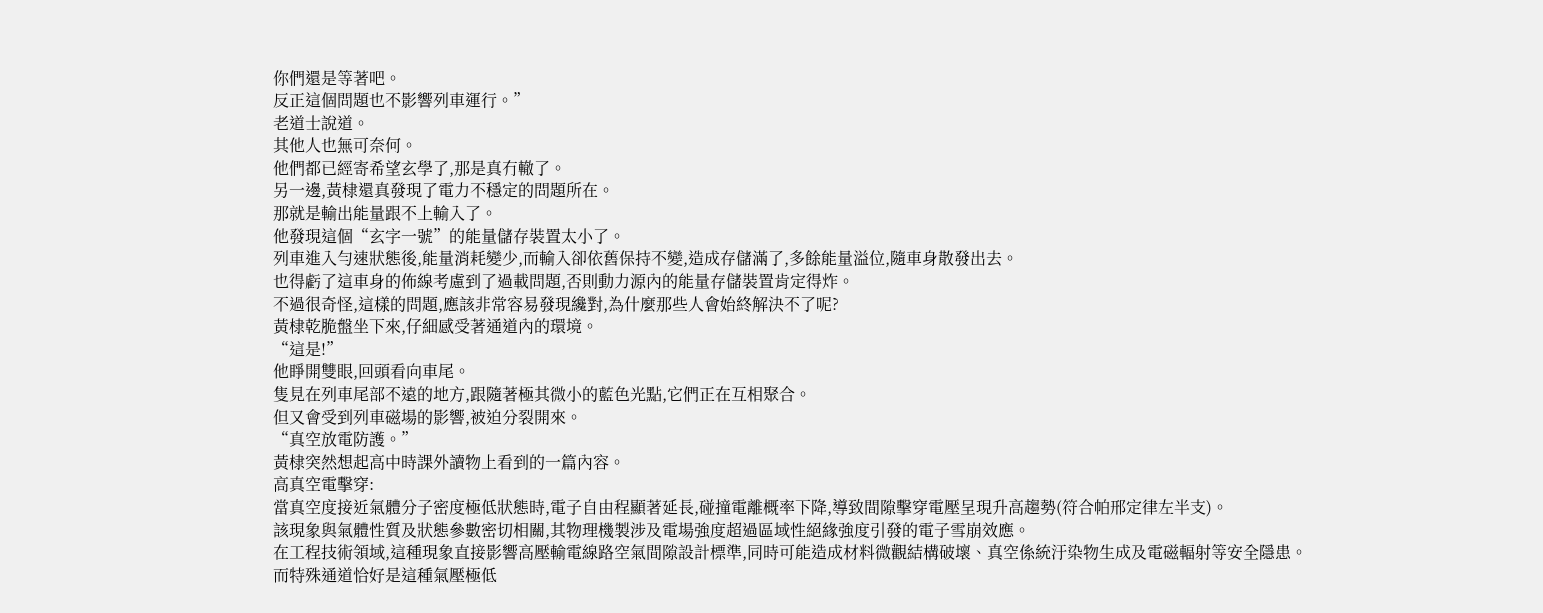你們還是等著吧。
反正這個問題也不影響列車運行。”
老道士說道。
其他人也無可奈何。
他們都已經寄希望玄學了,那是真冇轍了。
另一邊,黃棣還真發現了電力不穩定的問題所在。
那就是輸出能量跟不上輸入了。
他發現這個“玄字一號”的能量儲存裝置太小了。
列車進入勻速狀態後,能量消耗變少,而輸入卻依舊保持不變,造成存儲滿了,多餘能量溢位,隨車身散發出去。
也得虧了這車身的佈線考慮到了過載問題,否則動力源內的能量存儲裝置肯定得炸。
不過很奇怪,這樣的問題,應該非常容易發現纔對,為什麼那些人會始終解決不了呢?
黃棣乾脆盤坐下來,仔細感受著通道內的環境。
“這是!”
他睜開雙眼,回頭看向車尾。
隻見在列車尾部不遠的地方,跟隨著極其微小的藍色光點,它們正在互相聚合。
但又會受到列車磁場的影響,被迫分裂開來。
“真空放電防護。”
黃棣突然想起高中時課外讀物上看到的一篇內容。
高真空電擊穿:
當真空度接近氣體分子密度極低狀態時,電子自由程顯著延長,碰撞電離概率下降,導致間隙擊穿電壓呈現升高趨勢(符合帕邢定律左半支)。
該現象與氣體性質及狀態參數密切相關,其物理機製涉及電場強度超過區域性絕緣強度引發的電子雪崩效應。
在工程技術領域,這種現象直接影響高壓輸電線路空氣間隙設計標準,同時可能造成材料微觀結構破壞、真空係統汙染物生成及電磁輻射等安全隱患。
而特殊通道恰好是這種氣壓極低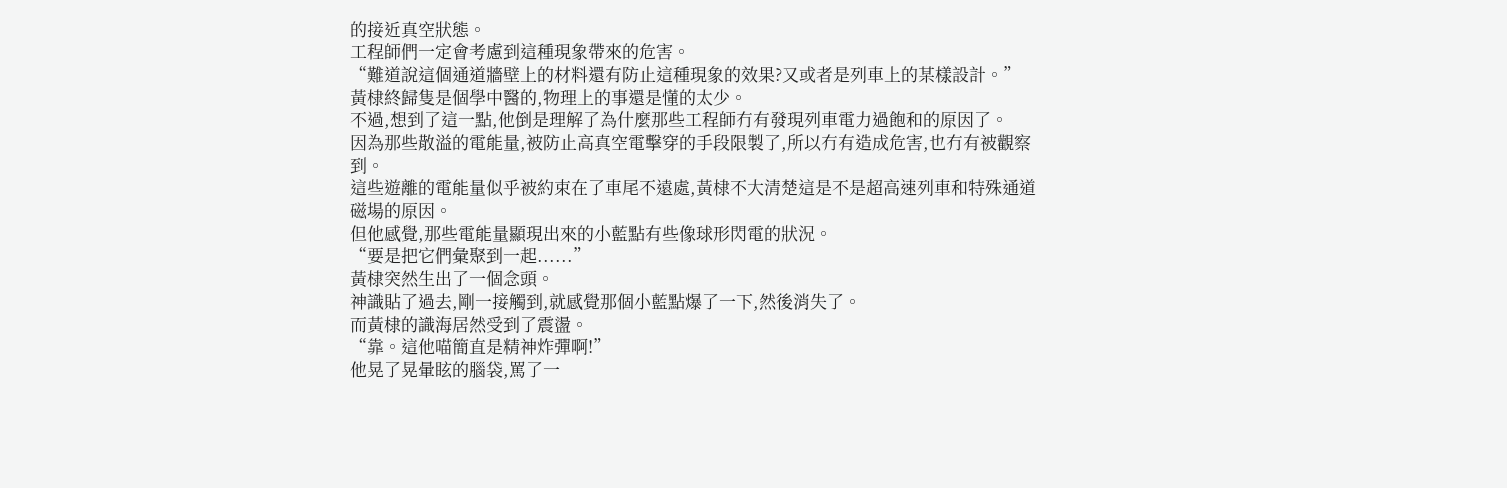的接近真空狀態。
工程師們一定會考慮到這種現象帶來的危害。
“難道說這個通道牆壁上的材料還有防止這種現象的效果?又或者是列車上的某樣設計。”
黃棣終歸隻是個學中醫的,物理上的事還是懂的太少。
不過,想到了這一點,他倒是理解了為什麼那些工程師冇有發現列車電力過飽和的原因了。
因為那些散溢的電能量,被防止高真空電擊穿的手段限製了,所以冇有造成危害,也冇有被觀察到。
這些遊離的電能量似乎被約束在了車尾不遠處,黃棣不大清楚這是不是超高速列車和特殊通道磁場的原因。
但他感覺,那些電能量顯現出來的小藍點有些像球形閃電的狀況。
“要是把它們彙聚到一起......”
黃棣突然生出了一個念頭。
神識貼了過去,剛一接觸到,就感覺那個小藍點爆了一下,然後消失了。
而黃棣的識海居然受到了震盪。
“靠。這他喵簡直是精神炸彈啊!”
他晃了晃暈眩的腦袋,罵了一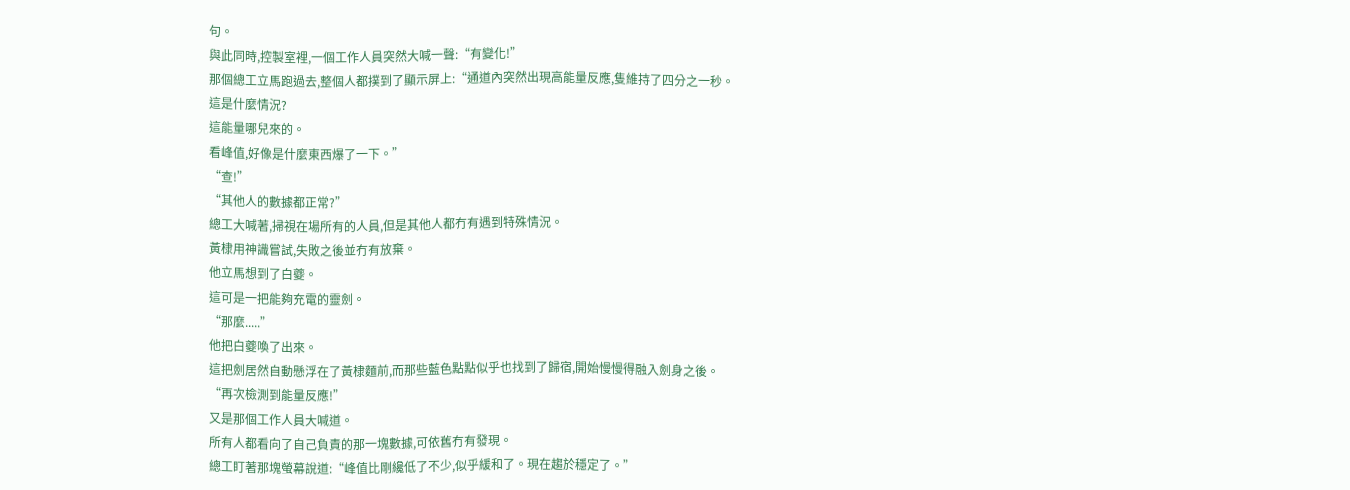句。
與此同時,控製室裡,一個工作人員突然大喊一聲:“有變化!”
那個總工立馬跑過去,整個人都撲到了顯示屏上:“通道內突然出現高能量反應,隻維持了四分之一秒。
這是什麼情況?
這能量哪兒來的。
看峰值,好像是什麼東西爆了一下。”
“查!”
“其他人的數據都正常?”
總工大喊著,掃視在場所有的人員,但是其他人都冇有遇到特殊情況。
黃棣用神識嘗試,失敗之後並冇有放棄。
他立馬想到了白夔。
這可是一把能夠充電的靈劍。
“那麼.....”
他把白夔喚了出來。
這把劍居然自動懸浮在了黃棣麵前,而那些藍色點點似乎也找到了歸宿,開始慢慢得融入劍身之後。
“再次檢測到能量反應!”
又是那個工作人員大喊道。
所有人都看向了自己負責的那一塊數據,可依舊冇有發現。
總工盯著那塊螢幕說道:“峰值比剛纔低了不少,似乎緩和了。現在趨於穩定了。”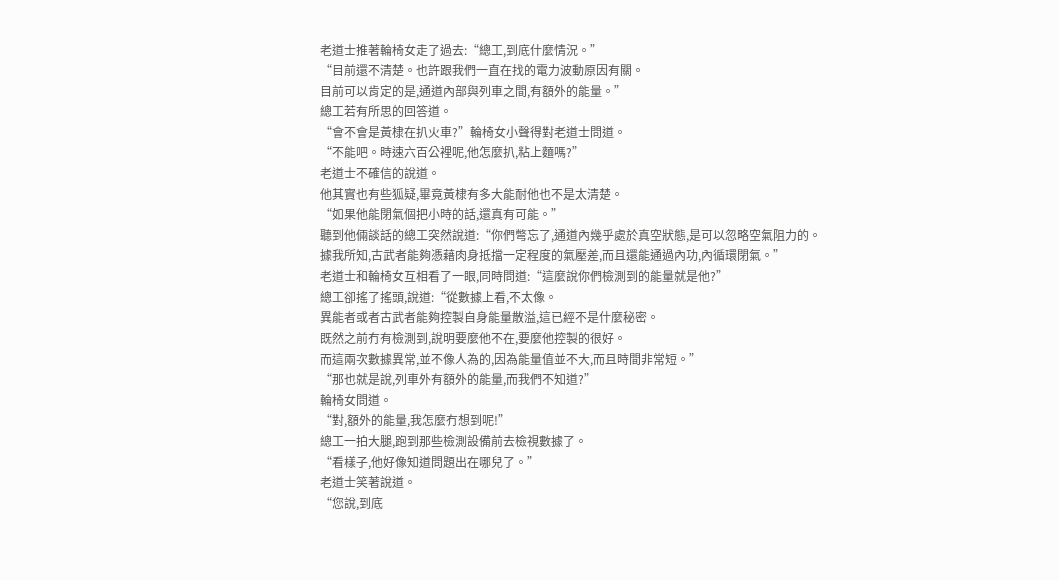老道士推著輪椅女走了過去:“總工,到底什麼情況。”
“目前還不清楚。也許跟我們一直在找的電力波動原因有關。
目前可以肯定的是,通道內部與列車之間,有額外的能量。”
總工若有所思的回答道。
“會不會是黃棣在扒火車?”輪椅女小聲得對老道士問道。
“不能吧。時速六百公裡呢,他怎麼扒,粘上麵嗎?”
老道士不確信的說道。
他其實也有些狐疑,畢竟黃棣有多大能耐他也不是太清楚。
“如果他能閉氣個把小時的話,還真有可能。”
聽到他倆談話的總工突然說道:“你們彆忘了,通道內幾乎處於真空狀態,是可以忽略空氣阻力的。
據我所知,古武者能夠憑藉肉身抵擋一定程度的氣壓差,而且還能通過內功,內循環閉氣。”
老道士和輪椅女互相看了一眼,同時問道:“這麼說你們檢測到的能量就是他?”
總工卻搖了搖頭,說道:“從數據上看,不太像。
異能者或者古武者能夠控製自身能量散溢,這已經不是什麼秘密。
既然之前冇有檢測到,說明要麼他不在,要麼他控製的很好。
而這兩次數據異常,並不像人為的,因為能量值並不大,而且時間非常短。”
“那也就是說,列車外有額外的能量,而我們不知道?”
輪椅女問道。
“對,額外的能量,我怎麼冇想到呢!”
總工一拍大腿,跑到那些檢測設備前去檢視數據了。
“看樣子,他好像知道問題出在哪兒了。”
老道士笑著說道。
“您說,到底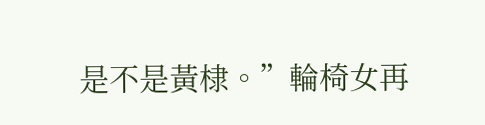是不是黃棣。”輪椅女再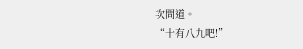次問道。
“十有八九吧!”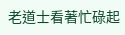老道士看著忙碌起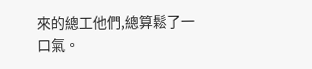來的總工他們,總算鬆了一口氣。